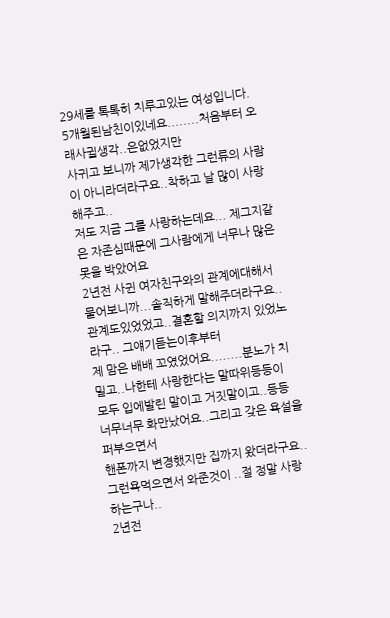29세를 톡톡히 치루고있는 여성입니다.
5개월된남친이있네요........처음부터 오래사귈생각..은없었지만
사귀고 보니까 제가생각한 그런류의 사람이 아니라더라구요..착하고 날 많이 사랑해주고..
저도 지금 그를 사랑하는데요... 제그지같은 자존심때문에 그사람에게 너무나 많은 못을 박았어요
2년전 사귄 여자친구와의 관계에대해서 물어보니까...솔직하게 말해주더라구요..
관계도있었었고..결혼할 의지까지 있었노라구.. 그얘기듣는이후부터
제 맘은 배배 꼬였었어요........분노가 치밀고..나한테 사랑한다는 말따위등등이
모두 입에발린 말이고 거짓말이고..등등 너무너무 화만났어요..그리고 갖은 욕설을 퍼부으면서
핸폰까지 변경했지만 집까지 왔더라구요..그런욕먹으면서 와준것이 ..절 정말 사랑하는구나..
2년전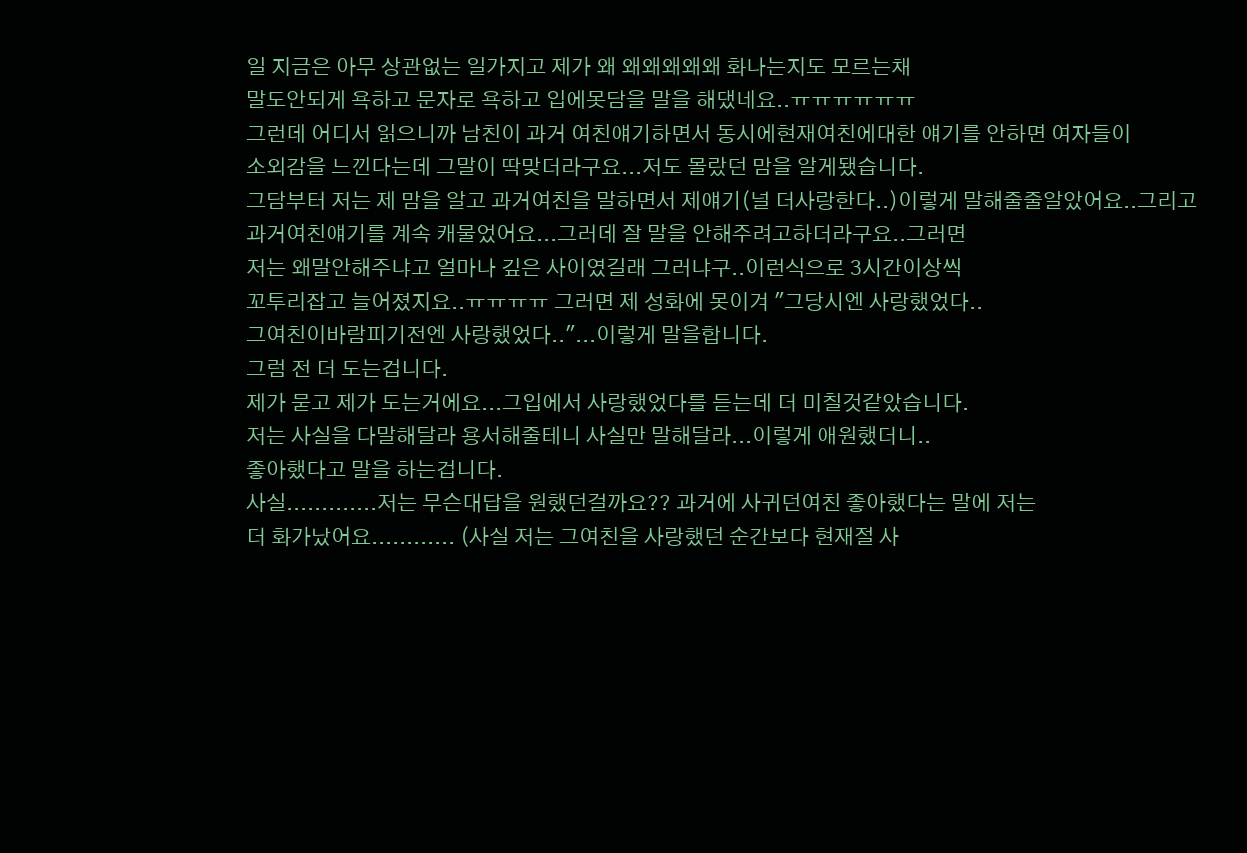일 지금은 아무 상관없는 일가지고 제가 왜 왜왜왜왜왜 화나는지도 모르는채
말도안되게 욕하고 문자로 욕하고 입에못담을 말을 해댔네요..ㅠㅠㅠㅠㅠㅠ
그런데 어디서 읽으니까 남친이 과거 여친얘기하면서 동시에현재여친에대한 얘기를 안하면 여자들이
소외감을 느낀다는데 그말이 딱맞더라구요...저도 몰랐던 맘을 알게됐습니다.
그담부터 저는 제 맘을 알고 과거여친을 말하면서 제얘기(널 더사랑한다..)이렇게 말해줄줄알았어요..그리고
과거여친얘기를 계속 캐물었어요...그러데 잘 말을 안해주려고하더라구요..그러면
저는 왜말안해주냐고 얼마나 깊은 사이였길래 그러냐구..이런식으로 3시간이상씩
꼬투리잡고 늘어졌지요..ㅠㅠㅠㅠ 그러면 제 성화에 못이겨 "그당시엔 사랑했었다..
그여친이바람피기전엔 사랑했었다.."...이렇게 말을합니다.
그럼 전 더 도는겁니다.
제가 묻고 제가 도는거에요...그입에서 사랑했었다를 듣는데 더 미칠것같았습니다.
저는 사실을 다말해달라 용서해줄테니 사실만 말해달라...이렇게 애원했더니..
좋아했다고 말을 하는겁니다.
사실.............저는 무슨대답을 원했던걸까요?? 과거에 사귀던여친 좋아했다는 말에 저는
더 화가났어요............ (사실 저는 그여친을 사랑했던 순간보다 현재절 사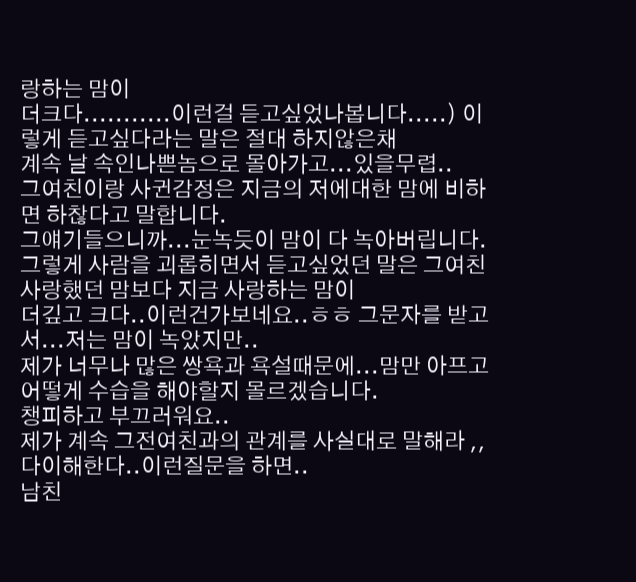랑하는 맘이
더크다...........이런걸 듣고싶었나봅니다.....) 이렇게 듣고싶다라는 말은 절대 하지않은채
계속 날 속인나쁜놈으로 몰아가고...있을무렵..
그여친이랑 사귄감정은 지금의 저에대한 맘에 비하면 하찮다고 말합니다.
그얘기들으니까...눈녹듯이 맘이 다 녹아버립니다.
그렇게 사람을 괴롭히면서 듣고싶었던 말은 그여친사랑했던 맘보다 지금 사랑하는 맘이
더깊고 크다..이런건가보네요..ㅎㅎ 그문자를 받고서...저는 맘이 녹았지만..
제가 너무나 많은 쌍욕과 욕설때문에...맘만 아프고 어떻게 수습을 해야할지 몰르겠습니다.
챙피하고 부끄러워요..
제가 계속 그전여친과의 관계를 사실대로 말해라 ,,다이해한다..이런질문을 하면..
남친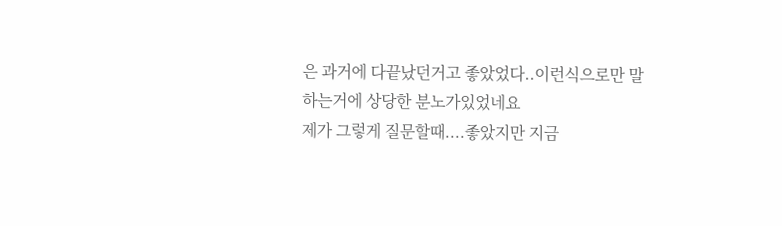은 과거에 다끝났던거고 좋았었다..이런식으로만 말하는거에 상당한 분노가있었네요
제가 그렇게 질문할때....좋았지만 지금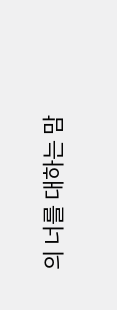의 너를 대하는 맘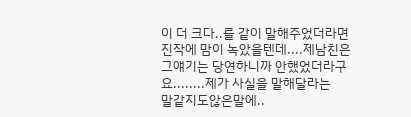이 더 크다..를 같이 말해주었더라면
진작에 맘이 녹았을텐데....제남친은
그얘기는 당연하니까 안했었더라구요........제가 사실을 말해달라는
말같지도않은말에..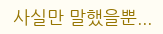사실만 말했을뿐...